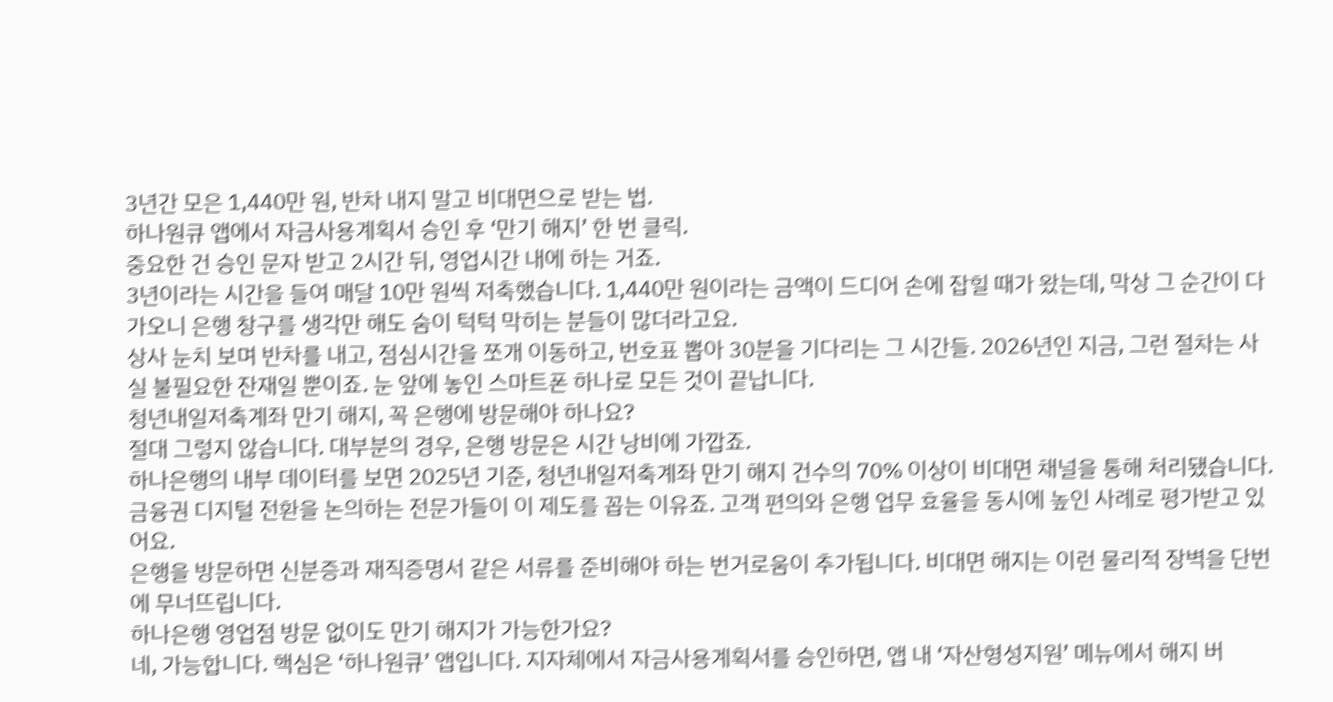3년간 모은 1,440만 원, 반차 내지 말고 비대면으로 받는 법.
하나원큐 앱에서 자금사용계획서 승인 후 ‘만기 해지’ 한 번 클릭.
중요한 건 승인 문자 받고 2시간 뒤, 영업시간 내에 하는 거죠.
3년이라는 시간을 들여 매달 10만 원씩 저축했습니다. 1,440만 원이라는 금액이 드디어 손에 잡힐 때가 왔는데, 막상 그 순간이 다가오니 은행 창구를 생각만 해도 숨이 턱턱 막히는 분들이 많더라고요.
상사 눈치 보며 반차를 내고, 점심시간을 쪼개 이동하고, 번호표 뽑아 30분을 기다리는 그 시간들. 2026년인 지금, 그런 절차는 사실 불필요한 잔재일 뿐이죠. 눈 앞에 놓인 스마트폰 하나로 모든 것이 끝납니다.
청년내일저축계좌 만기 해지, 꼭 은행에 방문해야 하나요?
절대 그렇지 않습니다. 대부분의 경우, 은행 방문은 시간 낭비에 가깝죠.
하나은행의 내부 데이터를 보면 2025년 기준, 청년내일저축계좌 만기 해지 건수의 70% 이상이 비대면 채널을 통해 처리됐습니다. 금융권 디지털 전환을 논의하는 전문가들이 이 제도를 꼽는 이유죠. 고객 편의와 은행 업무 효율을 동시에 높인 사례로 평가받고 있어요.
은행을 방문하면 신분증과 재직증명서 같은 서류를 준비해야 하는 번거로움이 추가됩니다. 비대면 해지는 이런 물리적 장벽을 단번에 무너뜨립니다.
하나은행 영업점 방문 없이도 만기 해지가 가능한가요?
네, 가능합니다. 핵심은 ‘하나원큐’ 앱입니다. 지자체에서 자금사용계획서를 승인하면, 앱 내 ‘자산형성지원’ 메뉴에서 해지 버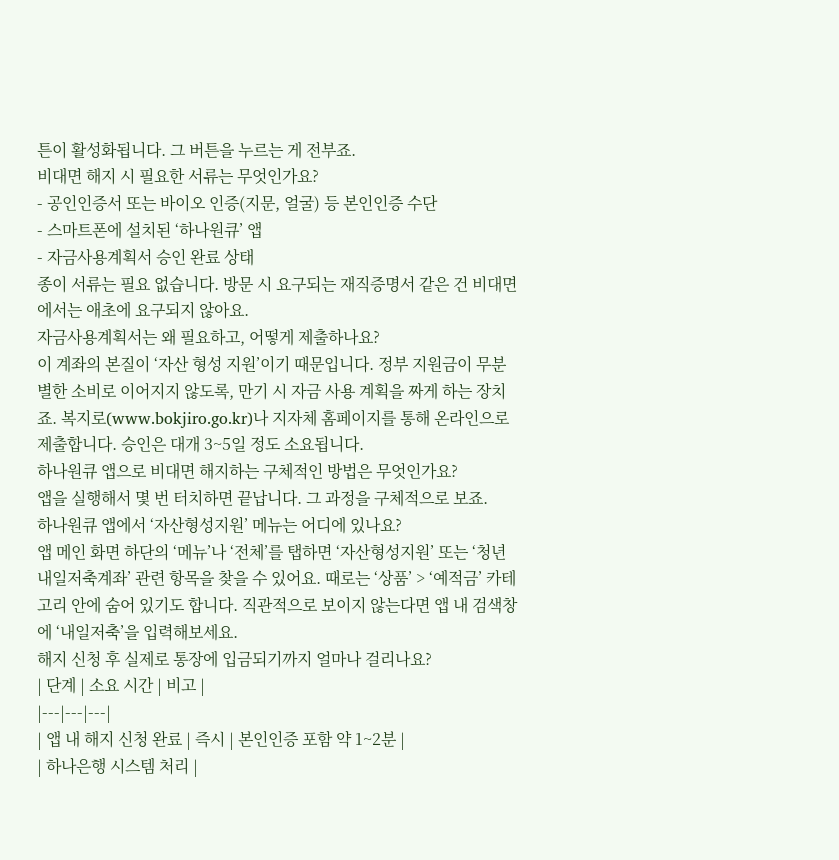튼이 활성화됩니다. 그 버튼을 누르는 게 전부죠.
비대면 해지 시 필요한 서류는 무엇인가요?
- 공인인증서 또는 바이오 인증(지문, 얼굴) 등 본인인증 수단
- 스마트폰에 설치된 ‘하나원큐’ 앱
- 자금사용계획서 승인 완료 상태
종이 서류는 필요 없습니다. 방문 시 요구되는 재직증명서 같은 건 비대면에서는 애초에 요구되지 않아요.
자금사용계획서는 왜 필요하고, 어떻게 제출하나요?
이 계좌의 본질이 ‘자산 형성 지원’이기 때문입니다. 정부 지원금이 무분별한 소비로 이어지지 않도록, 만기 시 자금 사용 계획을 짜게 하는 장치죠. 복지로(www.bokjiro.go.kr)나 지자체 홈페이지를 통해 온라인으로 제출합니다. 승인은 대개 3~5일 정도 소요됩니다.
하나원큐 앱으로 비대면 해지하는 구체적인 방법은 무엇인가요?
앱을 실행해서 몇 번 터치하면 끝납니다. 그 과정을 구체적으로 보죠.
하나원큐 앱에서 ‘자산형성지원’ 메뉴는 어디에 있나요?
앱 메인 화면 하단의 ‘메뉴’나 ‘전체’를 탭하면 ‘자산형성지원’ 또는 ‘청년내일저축계좌’ 관련 항목을 찾을 수 있어요. 때로는 ‘상품’ > ‘예적금’ 카테고리 안에 숨어 있기도 합니다. 직관적으로 보이지 않는다면 앱 내 검색창에 ‘내일저축’을 입력해보세요.
해지 신청 후 실제로 통장에 입금되기까지 얼마나 걸리나요?
| 단계 | 소요 시간 | 비고 |
|---|---|---|
| 앱 내 해지 신청 완료 | 즉시 | 본인인증 포함 약 1~2분 |
| 하나은행 시스템 처리 |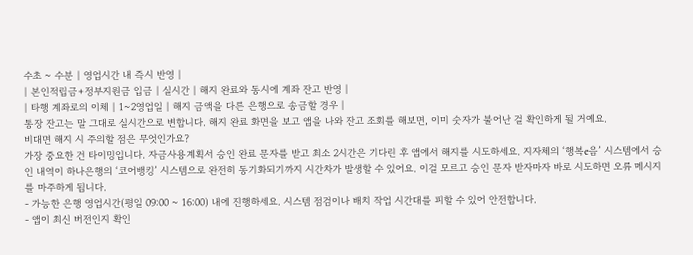수초 ~ 수분 | 영업시간 내 즉시 반영 |
| 본인적립금+정부지원금 입금 | 실시간 | 해지 완료와 동시에 계좌 잔고 반영 |
| 타행 계좌로의 이체 | 1~2영업일 | 해지 금액을 다른 은행으로 송금할 경우 |
통장 잔고는 말 그대로 실시간으로 변합니다. 해지 완료 화면을 보고 앱을 나와 잔고 조회를 해보면, 이미 숫자가 불어난 걸 확인하게 될 거예요.
비대면 해지 시 주의할 점은 무엇인가요?
가장 중요한 건 타이밍입니다. 자금사용계획서 승인 완료 문자를 받고 최소 2시간은 기다린 후 앱에서 해지를 시도하세요. 지자체의 ‘행복e음’ 시스템에서 승인 내역이 하나은행의 ‘코어뱅킹’ 시스템으로 완전히 동기화되기까지 시간차가 발생할 수 있어요. 이걸 모르고 승인 문자 받자마자 바로 시도하면 오류 메시지를 마주하게 됩니다.
- 가능한 은행 영업시간(평일 09:00 ~ 16:00) 내에 진행하세요. 시스템 점검이나 배치 작업 시간대를 피할 수 있어 안전합니다.
- 앱이 최신 버전인지 확인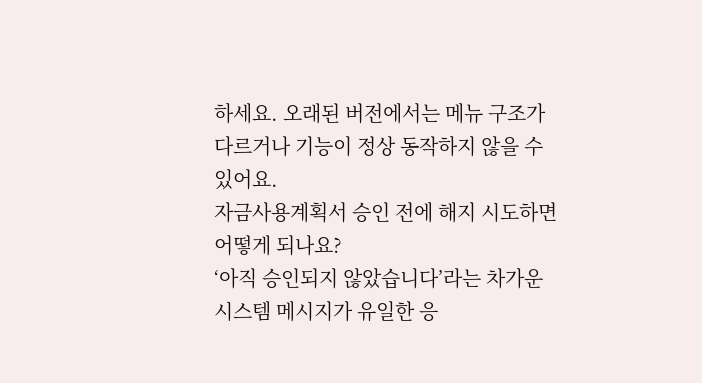하세요. 오래된 버전에서는 메뉴 구조가 다르거나 기능이 정상 동작하지 않을 수 있어요.
자금사용계획서 승인 전에 해지 시도하면 어떻게 되나요?
‘아직 승인되지 않았습니다’라는 차가운 시스템 메시지가 유일한 응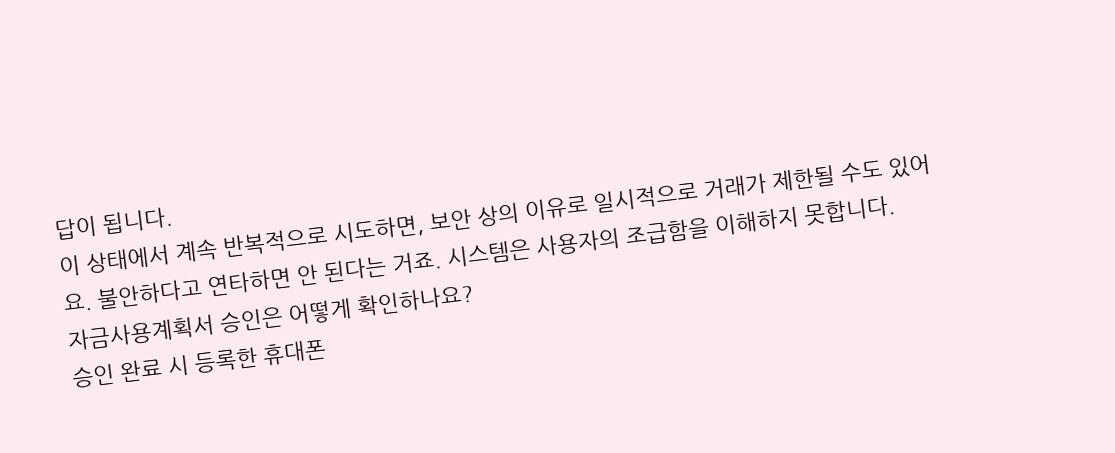답이 됩니다.
이 상태에서 계속 반복적으로 시도하면, 보안 상의 이유로 일시적으로 거래가 제한될 수도 있어요. 불안하다고 연타하면 안 된다는 거죠. 시스템은 사용자의 조급함을 이해하지 못합니다.
자금사용계획서 승인은 어떻게 확인하나요?
승인 완료 시 등록한 휴대폰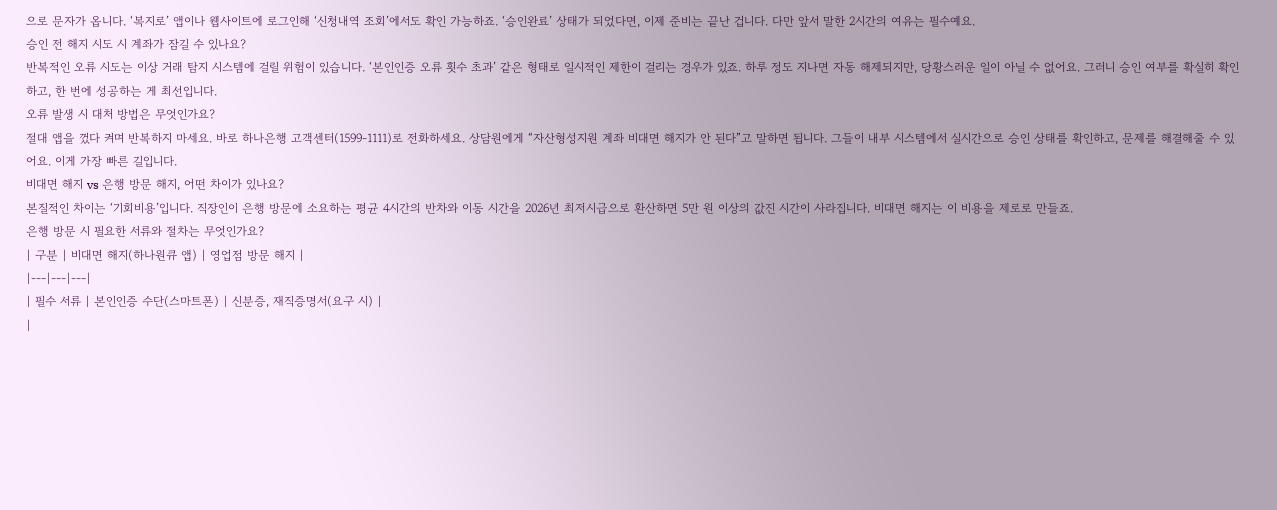으로 문자가 옵니다. ‘복지로’ 앱이나 웹사이트에 로그인해 ‘신청내역 조회’에서도 확인 가능하죠. ‘승인완료’ 상태가 되었다면, 이제 준비는 끝난 겁니다. 다만 앞서 말한 2시간의 여유는 필수예요.
승인 전 해지 시도 시 계좌가 잠길 수 있나요?
반복적인 오류 시도는 이상 거래 탐지 시스템에 걸릴 위험이 있습니다. ‘본인인증 오류 횟수 초과’ 같은 형태로 일시적인 제한이 걸리는 경우가 있죠. 하루 정도 지나면 자동 해제되지만, 당황스러운 일이 아닐 수 없어요. 그러니 승인 여부를 확실히 확인하고, 한 번에 성공하는 게 최선입니다.
오류 발생 시 대처 방법은 무엇인가요?
절대 앱을 껐다 켜며 반복하지 마세요. 바로 하나은행 고객센터(1599-1111)로 전화하세요. 상담원에게 “자산형성지원 계좌 비대면 해지가 안 된다”고 말하면 됩니다. 그들이 내부 시스템에서 실시간으로 승인 상태를 확인하고, 문제를 해결해줄 수 있어요. 이게 가장 빠른 길입니다.
비대면 해지 vs 은행 방문 해지, 어떤 차이가 있나요?
본질적인 차이는 ‘기회비용’입니다. 직장인이 은행 방문에 소요하는 평균 4시간의 반차와 이동 시간을 2026년 최저시급으로 환산하면 5만 원 이상의 값진 시간이 사라집니다. 비대면 해지는 이 비용을 제로로 만들죠.
은행 방문 시 필요한 서류와 절차는 무엇인가요?
| 구분 | 비대면 해지(하나원큐 앱) | 영업점 방문 해지 |
|---|---|---|
| 필수 서류 | 본인인증 수단(스마트폰) | 신분증, 재직증명서(요구 시) |
|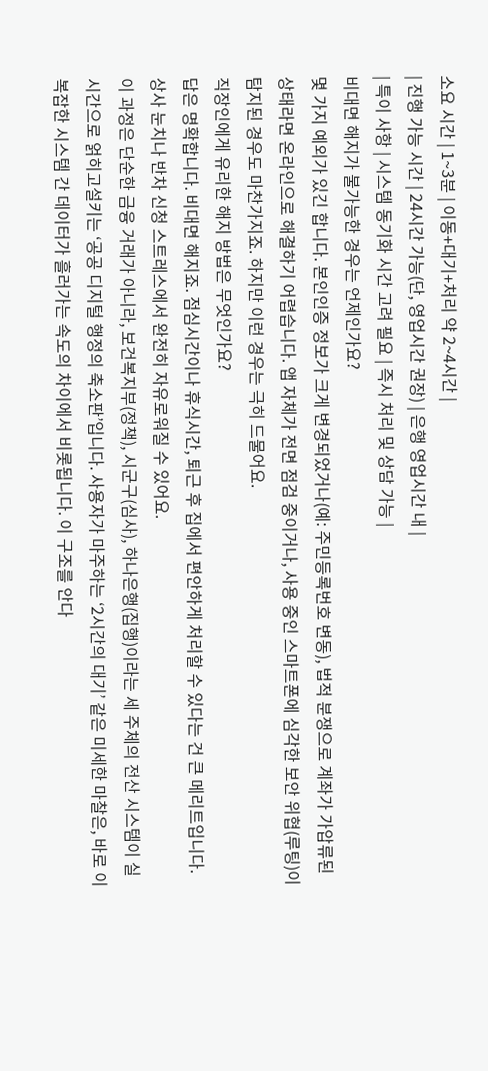소요 시간 | 1~3분 | 이동+대기+처리 약 2~4시간 |
| 진행 가능 시간 | 24시간 가능(단, 영업시간 권장) | 은행 영업시간 내 |
| 특이 사항 | 시스템 동기화 시간 고려 필요 | 즉시 처리 및 상담 가능 |
비대면 해지가 불가능한 경우는 언제인가요?
몇 가지 예외가 있긴 합니다. 본인인증 정보가 크게 변경되었거나(예: 주민등록번호 변동), 법적 분쟁으로 계좌가 가압류된 상태라면 온라인으로 해결하기 어렵습니다. 앱 자체가 전면 점검 중이거나, 사용 중인 스마트폰에 심각한 보안 위협(루팅)이 탐지된 경우도 마찬가지죠. 하지만 이런 경우는 극히 드물어요.
직장인에게 유리한 해지 방법은 무엇인가요?
답은 명확합니다. 비대면 해지죠. 점심시간이나 휴식시간, 퇴근 후 집에서 편안하게 처리할 수 있다는 건 큰 메리트입니다. 상사 눈치나 반차 신청 스트레스에서 완전히 자유로워질 수 있어요.
이 과정은 단순한 금융 거래가 아니라, 보건복지부(정책), 시군구(심사), 하나은행(집행)이라는 세 주체의 전산 시스템이 실시간으로 얽히고설키는 ‘공공 디지털 행정의 축소판’입니다. 사용자가 마주하는 ‘2시간의 대기’ 같은 미세한 마찰은, 바로 이 복잡한 시스템 간 데이터가 흘러가는 속도의 차이에서 비롯됩니다. 이 구조를 안다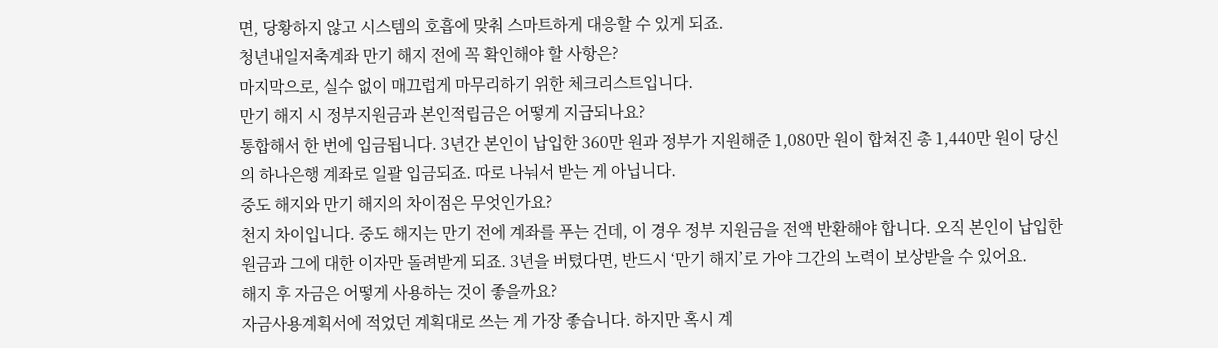면, 당황하지 않고 시스템의 호흡에 맞춰 스마트하게 대응할 수 있게 되죠.
청년내일저축계좌 만기 해지 전에 꼭 확인해야 할 사항은?
마지막으로, 실수 없이 매끄럽게 마무리하기 위한 체크리스트입니다.
만기 해지 시 정부지원금과 본인적립금은 어떻게 지급되나요?
통합해서 한 번에 입금됩니다. 3년간 본인이 납입한 360만 원과 정부가 지원해준 1,080만 원이 합쳐진 총 1,440만 원이 당신의 하나은행 계좌로 일괄 입금되죠. 따로 나눠서 받는 게 아닙니다.
중도 해지와 만기 해지의 차이점은 무엇인가요?
천지 차이입니다. 중도 해지는 만기 전에 계좌를 푸는 건데, 이 경우 정부 지원금을 전액 반환해야 합니다. 오직 본인이 납입한 원금과 그에 대한 이자만 돌려받게 되죠. 3년을 버텼다면, 반드시 ‘만기 해지’로 가야 그간의 노력이 보상받을 수 있어요.
해지 후 자금은 어떻게 사용하는 것이 좋을까요?
자금사용계획서에 적었던 계획대로 쓰는 게 가장 좋습니다. 하지만 혹시 계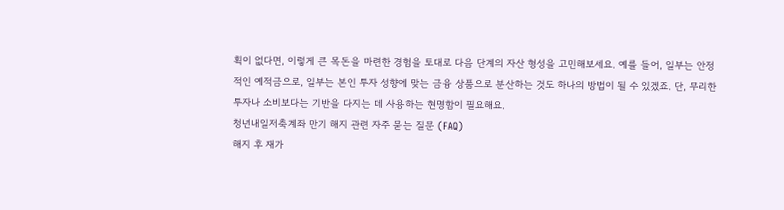획이 없다면, 이렇게 큰 목돈을 마련한 경험을 토대로 다음 단계의 자산 형성을 고민해보세요. 예를 들어, 일부는 안정적인 예적금으로, 일부는 본인 투자 성향에 맞는 금융 상품으로 분산하는 것도 하나의 방법이 될 수 있겠죠. 단, 무리한 투자나 소비보다는 기반을 다지는 데 사용하는 현명함이 필요해요.
청년내일저축계좌 만기 해지 관련 자주 묻는 질문 (FAQ)
해지 후 재가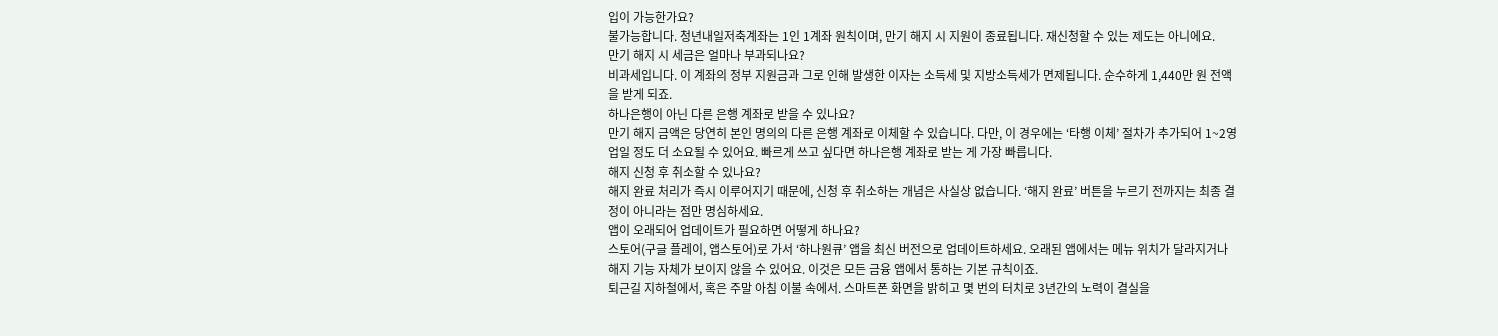입이 가능한가요?
불가능합니다. 청년내일저축계좌는 1인 1계좌 원칙이며, 만기 해지 시 지원이 종료됩니다. 재신청할 수 있는 제도는 아니에요.
만기 해지 시 세금은 얼마나 부과되나요?
비과세입니다. 이 계좌의 정부 지원금과 그로 인해 발생한 이자는 소득세 및 지방소득세가 면제됩니다. 순수하게 1,440만 원 전액을 받게 되죠.
하나은행이 아닌 다른 은행 계좌로 받을 수 있나요?
만기 해지 금액은 당연히 본인 명의의 다른 은행 계좌로 이체할 수 있습니다. 다만, 이 경우에는 ‘타행 이체’ 절차가 추가되어 1~2영업일 정도 더 소요될 수 있어요. 빠르게 쓰고 싶다면 하나은행 계좌로 받는 게 가장 빠릅니다.
해지 신청 후 취소할 수 있나요?
해지 완료 처리가 즉시 이루어지기 때문에, 신청 후 취소하는 개념은 사실상 없습니다. ‘해지 완료’ 버튼을 누르기 전까지는 최종 결정이 아니라는 점만 명심하세요.
앱이 오래되어 업데이트가 필요하면 어떻게 하나요?
스토어(구글 플레이, 앱스토어)로 가서 ‘하나원큐’ 앱을 최신 버전으로 업데이트하세요. 오래된 앱에서는 메뉴 위치가 달라지거나 해지 기능 자체가 보이지 않을 수 있어요. 이것은 모든 금융 앱에서 통하는 기본 규칙이죠.
퇴근길 지하철에서, 혹은 주말 아침 이불 속에서. 스마트폰 화면을 밝히고 몇 번의 터치로 3년간의 노력이 결실을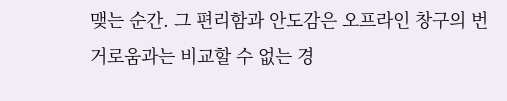맺는 순간. 그 편리함과 안도감은 오프라인 창구의 번거로움과는 비교할 수 없는 경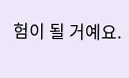험이 될 거예요.